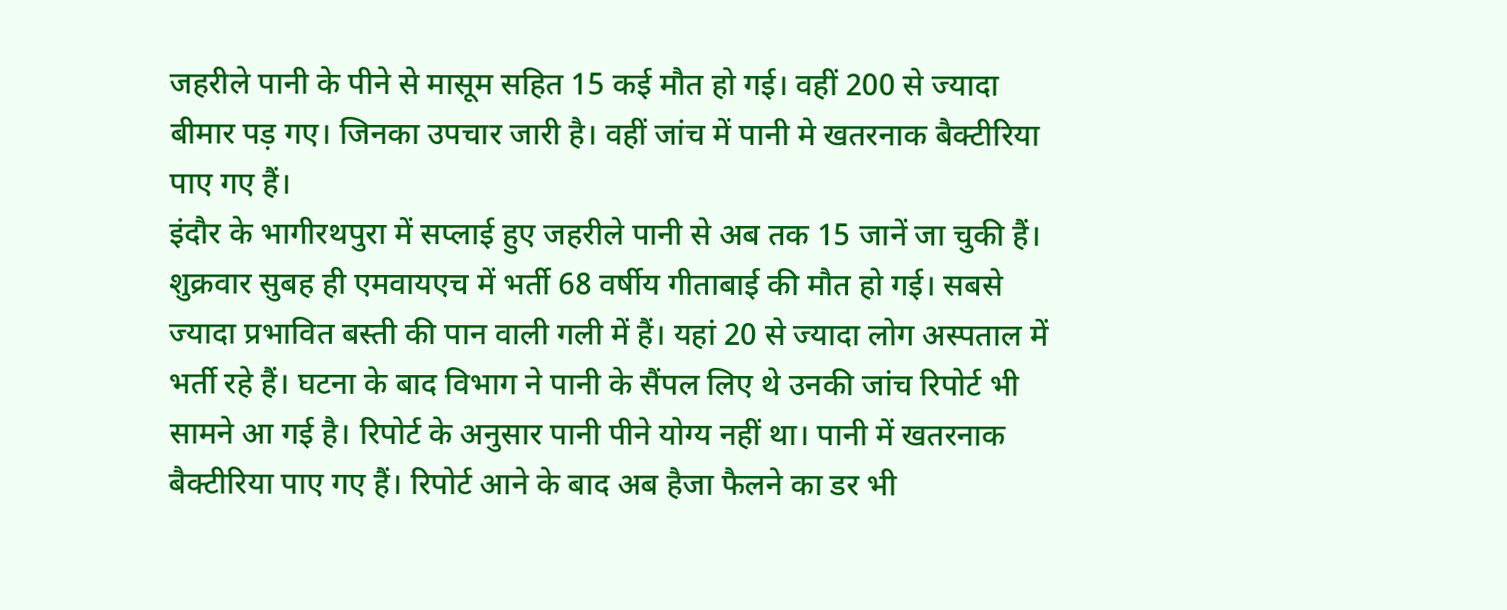जहरीले पानी के पीने से मासूम सहित 15 कई मौत हो गई। वहीं 200 से ज्यादा बीमार पड़ गए। जिनका उपचार जारी है। वहीं जांच में पानी मे खतरनाक बैक्टीरिया पाए गए हैं।
इंदौर के भागीरथपुरा में सप्लाई हुए जहरीले पानी से अब तक 15 जानें जा चुकी हैं। शुक्रवार सुबह ही एमवायएच में भर्ती 68 वर्षीय गीताबाई की मौत हो गई। सबसे ज्यादा प्रभावित बस्ती की पान वाली गली में हैं। यहां 20 से ज्यादा लोग अस्पताल में भर्ती रहे हैं। घटना के बाद विभाग ने पानी के सैंपल लिए थे उनकी जांच रिपोर्ट भी सामने आ गई है। रिपोर्ट के अनुसार पानी पीने योग्य नहीं था। पानी में खतरनाक बैक्टीरिया पाए गए हैं। रिपोर्ट आने के बाद अब हैजा फैलने का डर भी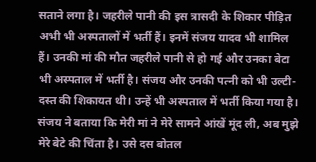सताने लगा है। जहरीले पानी की इस त्रासदी के शिकार पीड़ित अभी भी अस्पतालों में भर्ती हैं। इनमें संजय यादव भी शामिल हैं। उनकी मां की मौत जहरीले पानी से हो गई और उनका बेटा भी अस्पताल में भर्ती है। संजय और उनकी पत्नी को भी उल्टी-दस्त की शिकायत थी। उन्हें भी अस्पताल में भर्ती किया गया है। संजय ने बताया कि मेरी मां ने मेरे सामने आंखें मूंद ली, अब मुझे मेरे बेटे की चिंता है। उसे दस बोतल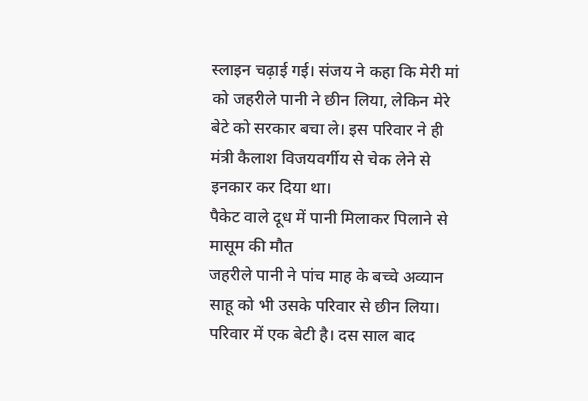स्लाइन चढ़ाई गई। संजय ने कहा कि मेरी मां को जहरीले पानी ने छीन लिया, लेकिन मेरे बेटे को सरकार बचा ले। इस परिवार ने ही मंत्री कैलाश विजयवर्गीय से चेक लेने से इनकार कर दिया था।
पैकेट वाले दूध में पानी मिलाकर पिलाने से मासूम की मौत
जहरीले पानी ने पांच माह के बच्चे अव्यान साहू को भी उसके परिवार से छीन लिया। परिवार में एक बेटी है। दस साल बाद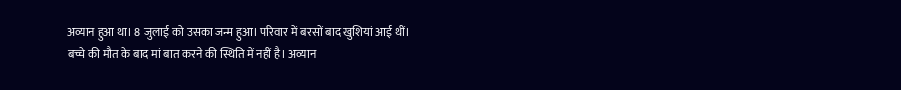अव्यान हुआ था। 8 जुलाई को उसका जन्म हुआ। परिवार में बरसों बाद खुशियां आई थीं। बच्चे की मौत के बाद मां बात करने की स्थिति में नहीं है। अव्यान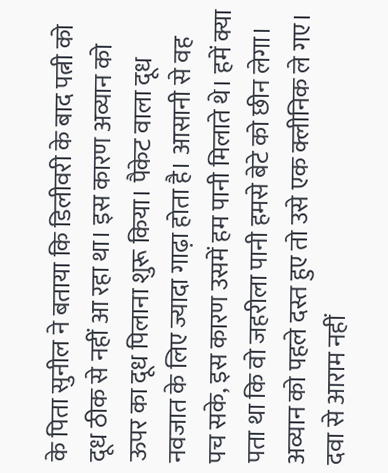के पिता सुनील ने बताया कि डिलीवरी के बाद पत्नी को दूध ठीक से नहीं आ रहा था। इस कारण अव्यान को ऊपर का दूध पिलाना शुरू किया। पैकेट वाला दूध नवजात के लिए ज्यादा गाढ़ा होता है। आसानी से वह पच सके, इस कारण उसमें हम पानी मिलाते थे। हमें क्या पता था कि वो जहरीला पानी हमसे बेटे को छीन लेगा। अव्यान को पहले दस्त हुए तो उसे एक क्लीनिक ले गए। दवा से आराम नहीं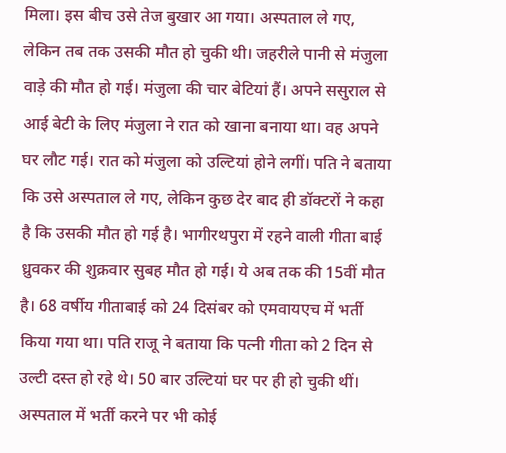मिला। इस बीच उसे तेज बुखार आ गया। अस्पताल ले गए, लेकिन तब तक उसकी मौत हो चुकी थी। जहरीले पानी से मंजुला वाड़े की मौत हो गई। मंजुला की चार बेटियां हैं। अपने ससुराल से आई बेटी के लिए मंजुला ने रात को खाना बनाया था। वह अपने घर लौट गई। रात को मंजुला को उल्टियां होने लगीं। पति ने बताया कि उसे अस्पताल ले गए, लेकिन कुछ देर बाद ही डॉक्टरों ने कहा है कि उसकी मौत हो गई है। भागीरथपुरा में रहने वाली गीता बाई ध्रुवकर की शुक्रवार सुबह मौत हो गई। ये अब तक की 15वीं मौत है। 68 वर्षीय गीताबाई को 24 दिसंबर को एमवायएच में भर्ती किया गया था। पति राजू ने बताया कि पत्नी गीता को 2 दिन से उल्टी दस्त हो रहे थे। 50 बार उल्टियां घर पर ही हो चुकी थीं। अस्पताल में भर्ती करने पर भी कोई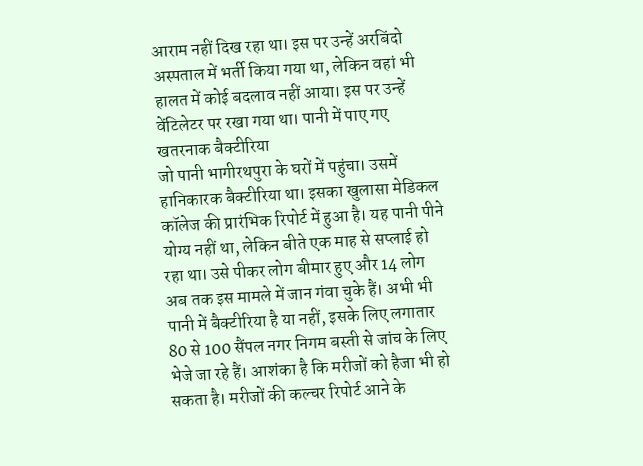आराम नहीं दिख रहा था। इस पर उन्हें अरबिंदो अस्पताल में भर्ती किया गया था, लेकिन वहां भी हालत में कोई बदलाव नहीं आया। इस पर उन्हें वेंटिलेटर पर रखा गया था। पानी में पाए गए खतरनाक बैक्टीरिया
जो पानी भागीरथपुरा के घरों में पहुंचा। उसमें हानिकारक बैक्टीरिया था। इसका खुलासा मेडिकल कॉलेज की प्रारंभिक रिपोर्ट में हुआ है। यह पानी पीने योग्य नहीं था, लेकिन बीते एक माह से सप्लाई हो रहा था। उसे पीकर लोग बीमार हुए और 14 लोग अब तक इस मामले में जान गंवा चुके हैं। अभी भी पानी में बैक्टीरिया है या नहीं, इसके लिए लगातार 80 से 100 सैंपल नगर निगम बस्ती से जांच के लिए भेजे जा रहे हैं। आशंका है कि मरीजों को हैजा भी हो सकता है। मरीजों की कल्चर रिपोर्ट आने के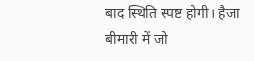बाद स्थिति स्पष्ट होगी। हैजा बीमारी में जो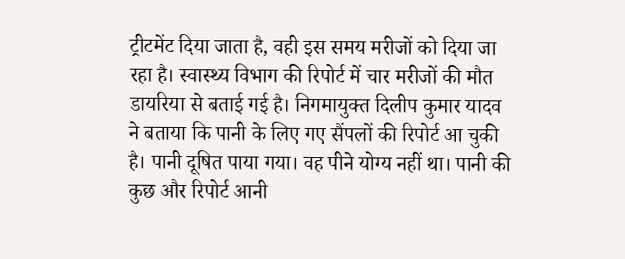ट्रीटमेंट दिया जाता है, वही इस समय मरीजों को दिया जा रहा है। स्वास्थ्य विभाग की रिपोर्ट में चार मरीजों की मौत डायरिया से बताई गई है। निगमायुक्त दिलीप कुमार यादव ने बताया कि पानी के लिए गए सैंपलों की रिपोर्ट आ चुकी है। पानी दूषित पाया गया। वह पीने योग्य नहीं था। पानी की कुछ और रिपोर्ट आनी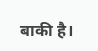बाकी है।